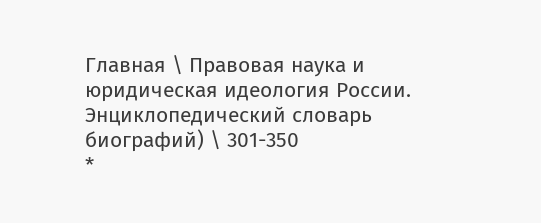Главная \ Правовая наука и юридическая идеология России. Энциклопедический словарь биографий) \ 301-350
*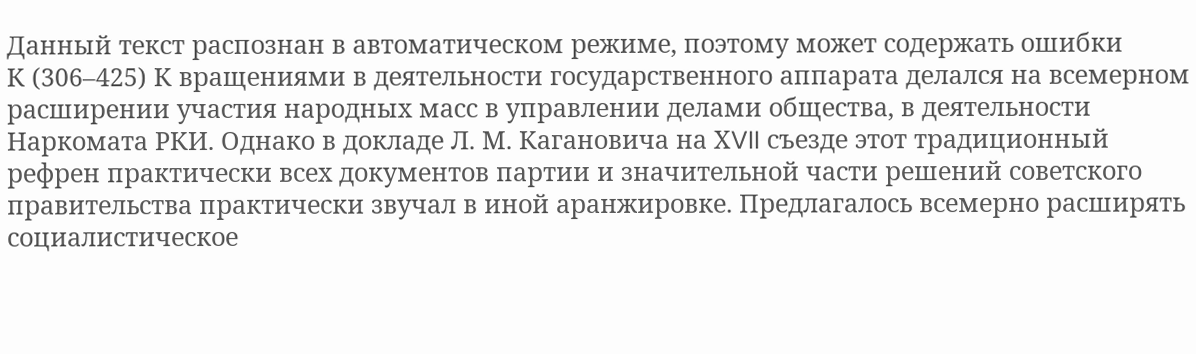Данный текст распознан в автоматическом режиме, поэтому может содержать ошибки
К (306–425) К вращениями в деятельности государственного аппарата делался на всемерном расширении участия народных масс в управлении делами общества, в деятельности Наркомата РКИ. Однако в докладе Л. М. Кагановича на ХVII съезде этот традиционный рефрен практически всех документов партии и значительной части решений советского правительства практически звучал в иной аранжировке. Предлагалось всемерно расширять социалистическое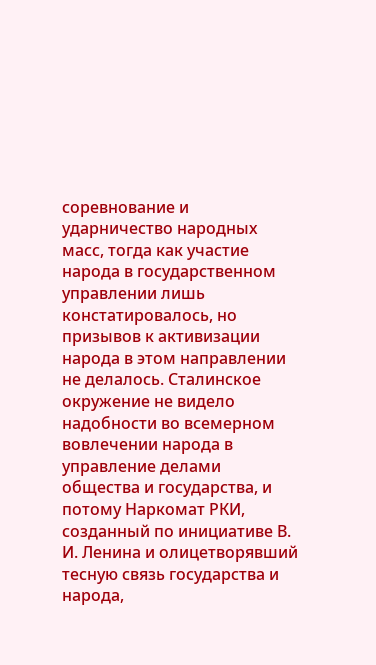соревнование и ударничество народных масс, тогда как участие народа в государственном управлении лишь констатировалось, но призывов к активизации народа в этом направлении не делалось. Сталинское окружение не видело надобности во всемерном вовлечении народа в управление делами общества и государства, и потому Наркомат РКИ, созданный по инициативе В. И. Ленина и олицетворявший тесную связь государства и народа,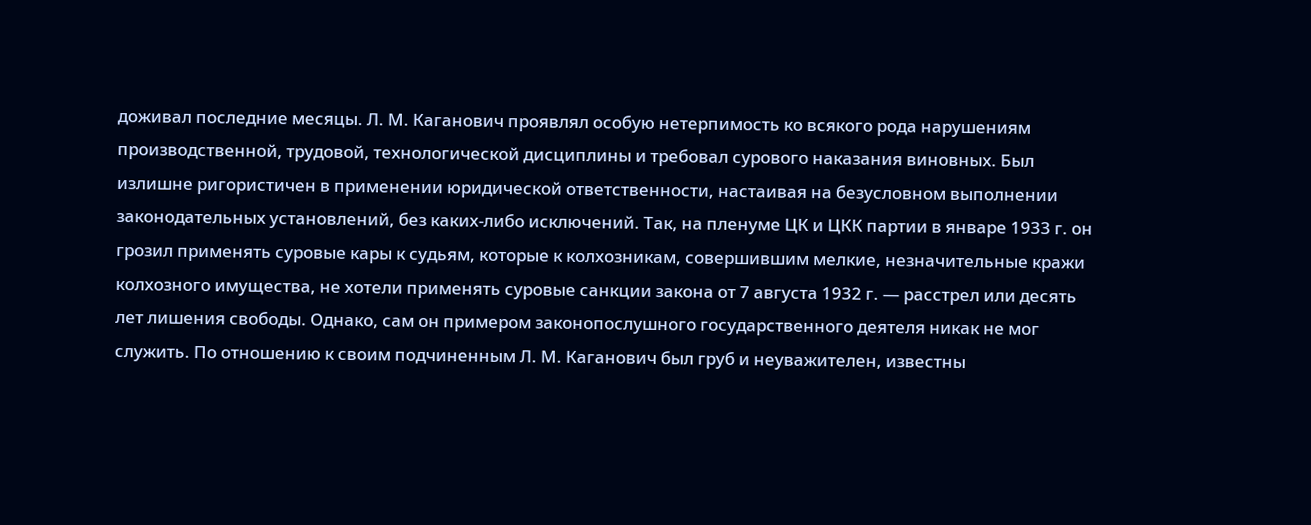доживал последние месяцы. Л. М. Каганович проявлял особую нетерпимость ко всякого рода нарушениям производственной, трудовой, технологической дисциплины и требовал сурового наказания виновных. Был излишне ригористичен в применении юридической ответственности, настаивая на безусловном выполнении законодательных установлений, без каких-либо исключений. Так, на пленуме ЦК и ЦКК партии в январе 1933 г. он грозил применять суровые кары к судьям, которые к колхозникам, совершившим мелкие, незначительные кражи колхозного имущества, не хотели применять суровые санкции закона от 7 августа 1932 г. — расстрел или десять лет лишения свободы. Однако, сам он примером законопослушного государственного деятеля никак не мог служить. По отношению к своим подчиненным Л. М. Каганович был груб и неуважителен, известны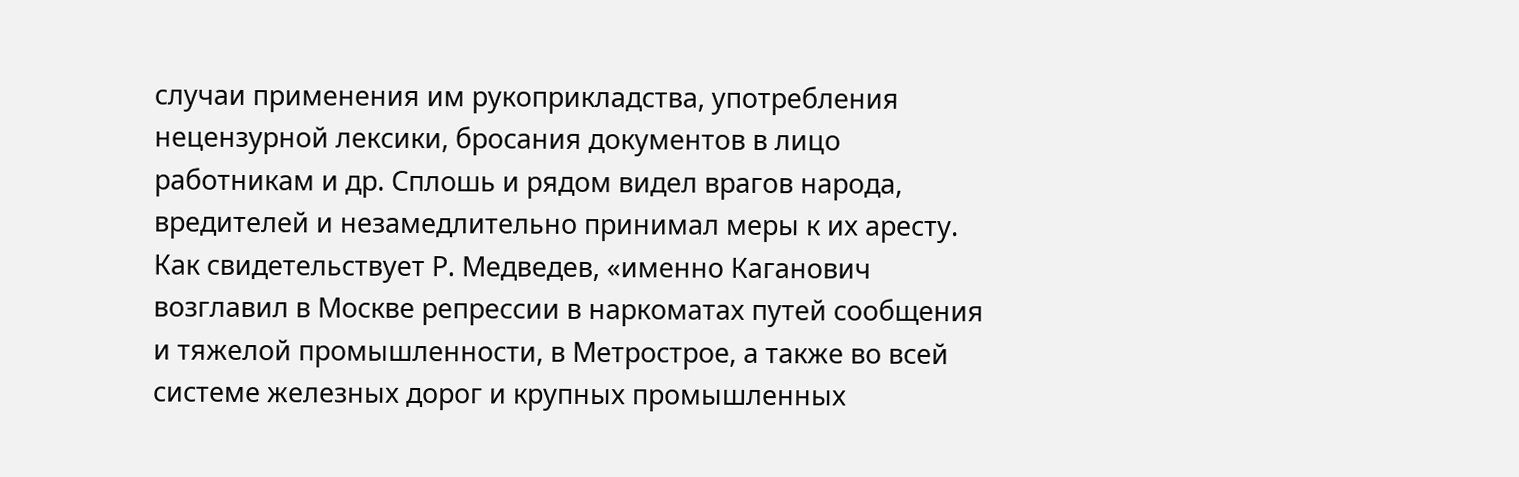случаи применения им рукоприкладства, употребления нецензурной лексики, бросания документов в лицо работникам и др. Сплошь и рядом видел врагов народа, вредителей и незамедлительно принимал меры к их аресту. Как свидетельствует Р. Медведев, «именно Каганович возглавил в Москве репрессии в наркоматах путей сообщения и тяжелой промышленности, в Метрострое, а также во всей системе железных дорог и крупных промышленных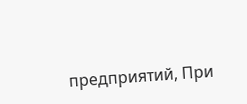предприятий, При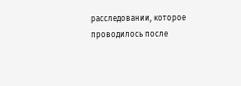расследовании, которое проводилось после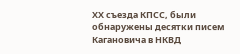ХХ съезда КПСС, были обнаружены десятки писем Кагановича в НКВД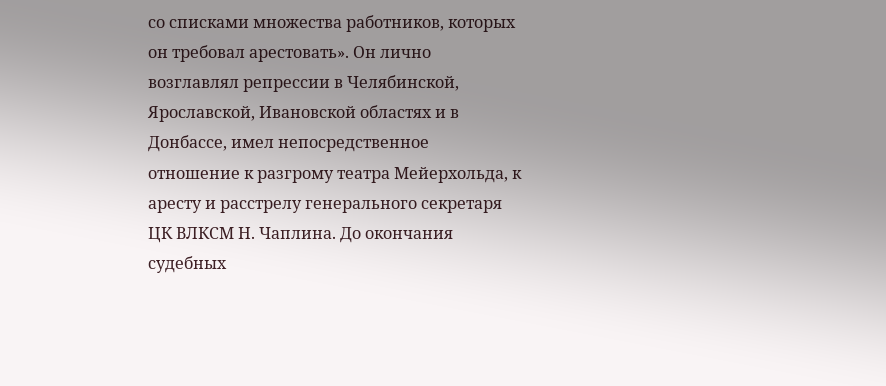со списками множества работников, которых он требовал арестовать». Он лично возглавлял репрессии в Челябинской, Ярославской, Ивановской областях и в Донбассе, имел непосредственное отношение к разгрому театра Мейерхольда, к аресту и расстрелу генерального секретаря ЦК ВЛКСМ Н. Чаплина. До окончания судебных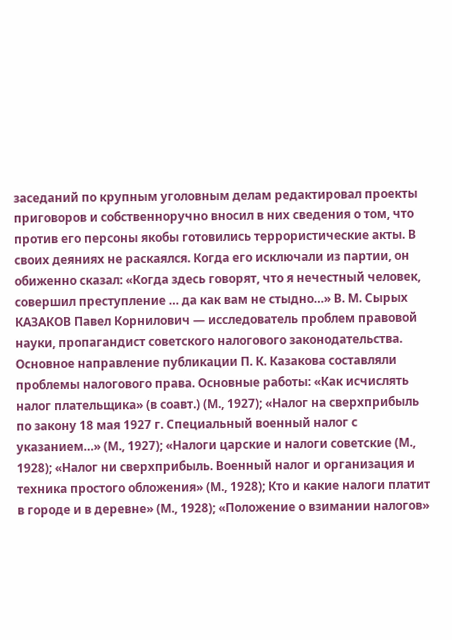заседаний по крупным уголовным делам редактировал проекты приговоров и собственноручно вносил в них сведения о том, что против его персоны якобы готовились террористические акты. В своих деяниях не раскаялся. Когда его исключали из партии, он обиженно сказал: «Когда здесь говорят, что я нечестный человек, совершил преступление … да как вам не стыдно…» В. М. Сырых КАЗАКОВ Павел Корнилович — исследователь проблем правовой науки, пропагандист советского налогового законодательства. Основное направление публикации П. К. Казакова составляли проблемы налогового права. Основные работы: «Как исчислять налог плательщика» (в соавт.) (М., 1927); «Налог на сверхприбыль по закону 18 мая 1927 г. Специальный военный налог с указанием…» (М., 1927); «Налоги царские и налоги советские (М., 1928); «Налог ни сверхприбыль. Военный налог и организация и техника простого обложения» (М., 1928); Кто и какие налоги платит в городе и в деревне» (М., 1928); «Положение о взимании налогов»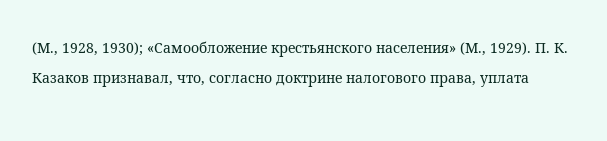(М., 1928, 1930); «Самообложение крестьянского населения» (М., 1929). П. К. Казаков признавал, что, согласно доктрине налогового права, уплата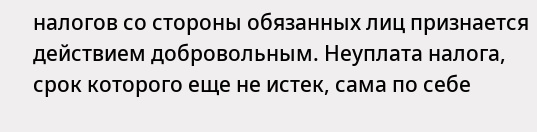налогов со стороны обязанных лиц признается действием добровольным. Неуплата налога, срок которого еще не истек, сама по себе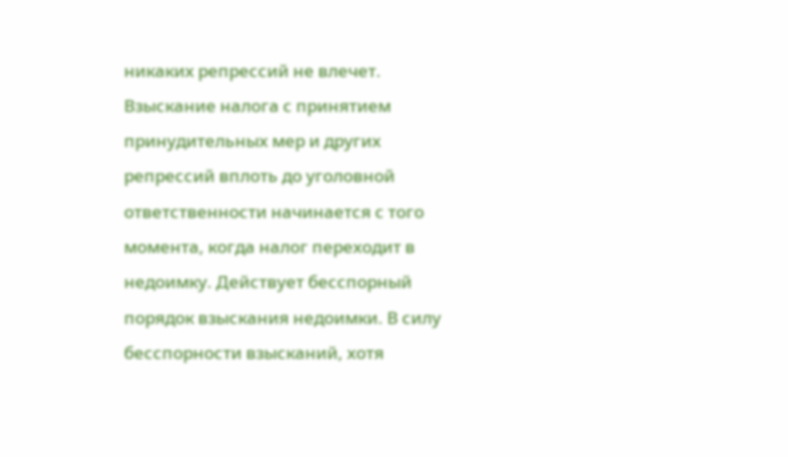никаких репрессий не влечет. Взыскание налога с принятием принудительных мер и других репрессий вплоть до уголовной ответственности начинается с того момента, когда налог переходит в недоимку. Действует бесспорный порядок взыскания недоимки. В силу бесспорности взысканий, хотя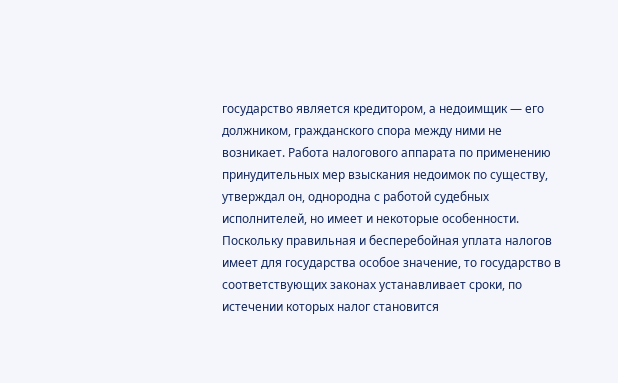государство является кредитором, а недоимщик — его должником, гражданского спора между ними не возникает. Работа налогового аппарата по применению принудительных мер взыскания недоимок по существу, утверждал он, однородна с работой судебных исполнителей, но имеет и некоторые особенности. Поскольку правильная и бесперебойная уплата налогов имеет для государства особое значение, то государство в соответствующих законах устанавливает сроки, по истечении которых налог становится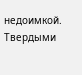недоимкой. Твердыми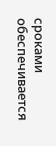сроками обеспечивается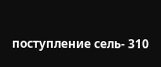поступление сель- 310